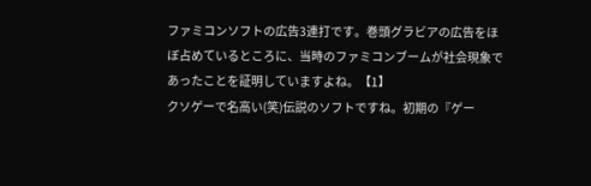ファミコンソフトの広告3連打です。巻頭グラビアの広告をほぼ占めているところに、当時のファミコンブームが社会現象であったことを証明していますよね。【1】
クソゲーで名高い(笑)伝説のソフトですね。初期の『ゲー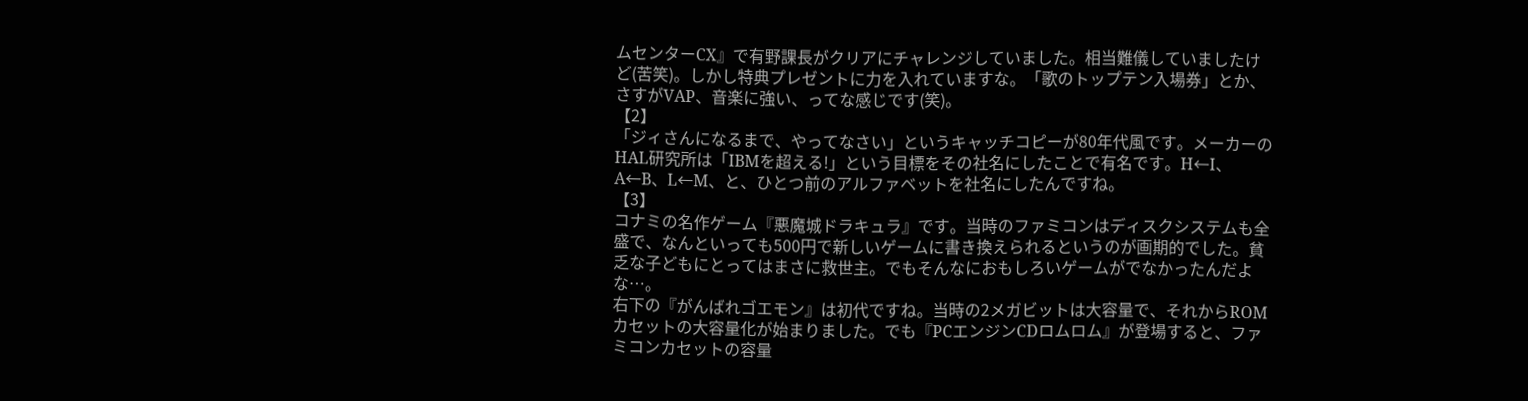ムセンターCX』で有野課長がクリアにチャレンジしていました。相当難儀していましたけど(苦笑)。しかし特典プレゼントに力を入れていますな。「歌のトップテン入場券」とか、さすがVAP、音楽に強い、ってな感じです(笑)。
【2】
「ジィさんになるまで、やってなさい」というキャッチコピーが80年代風です。メーカーのHAL研究所は「IBMを超える!」という目標をその社名にしたことで有名です。H←I、A←B、L←M、と、ひとつ前のアルファベットを社名にしたんですね。
【3】
コナミの名作ゲーム『悪魔城ドラキュラ』です。当時のファミコンはディスクシステムも全盛で、なんといっても500円で新しいゲームに書き換えられるというのが画期的でした。貧乏な子どもにとってはまさに救世主。でもそんなにおもしろいゲームがでなかったんだよな…。
右下の『がんばれゴエモン』は初代ですね。当時の2メガビットは大容量で、それからROMカセットの大容量化が始まりました。でも『PCエンジンCDロムロム』が登場すると、ファミコンカセットの容量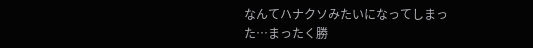なんてハナクソみたいになってしまった…まったく勝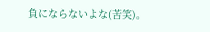負にならないよな(苦笑)。